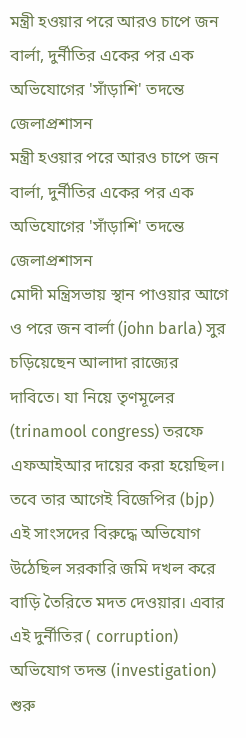মন্ত্রী হওয়ার পরে আরও চাপে জন বার্লা, দুর্নীতির একের পর এক অভিযোগের 'সাঁড়াশি' তদন্তে জেলাপ্রশাসন
মন্ত্রী হওয়ার পরে আরও চাপে জন বার্লা, দুর্নীতির একের পর এক অভিযোগের 'সাঁড়াশি' তদন্তে জেলাপ্রশাসন
মোদী মন্ত্রিসভায় স্থান পাওয়ার আগে ও পরে জন বার্লা (john barla) সুর চড়িয়েছেন আলাদা রাজ্যের দাবিতে। যা নিয়ে তৃণমূলের (trinamool congress) তরফে এফআইআর দায়ের করা হয়েছিল। তবে তার আগেই বিজেপির (bjp) এই সাংসদের বিরুদ্ধে অভিযোগ উঠেছিল সরকারি জমি দখল করে বাড়ি তৈরিতে মদত দেওয়ার। এবার এই দুর্নীতির ( corruption) অভিযোগ তদন্ত (investigation) শুরু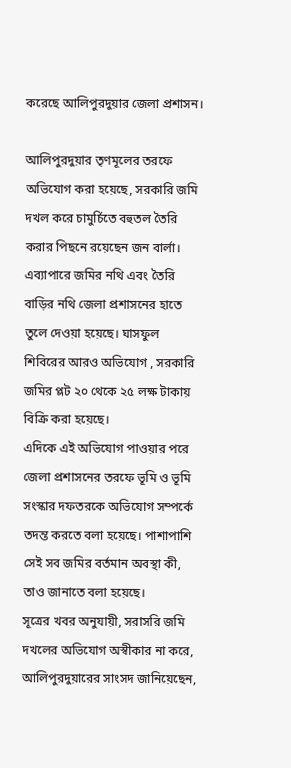করেছে আলিপুরদুয়ার জেলা প্রশাসন।

আলিপুরদুয়ার তৃণমূলের তরফে অভিযোগ করা হয়েছে, সরকারি জমি দখল করে চামুর্চিতে বহুতল তৈরি করার পিছনে রয়েছেন জন বার্লা। এব্যাপারে জমির নথি এবং তৈরি বাড়ির নথি জেলা প্রশাসনের হাতে তুলে দেওয়া হয়েছে। ঘাসফুল শিবিরের আরও অভিযোগ , সরকারি জমির প্লট ২০ থেকে ২৫ লক্ষ টাকায় বিক্রি করা হয়েছে।
এদিকে এই অভিযোগ পাওয়ার পরে জেলা প্রশাসনের তরফে ভূমি ও ভূমি সংস্কার দফতরকে অভিযোগ সম্পর্কে তদন্ত করতে বলা হয়েছে। পাশাপাশি সেই সব জমির বর্তমান অবস্থা কী, তাও জানাতে বলা হয়েছে।
সূত্রের খবর অনুযায়ী, সরাসরি জমি দখলের অভিযোগ অস্বীকার না করে, আলিপুরদুয়ারের সাংসদ জানিয়েছেন,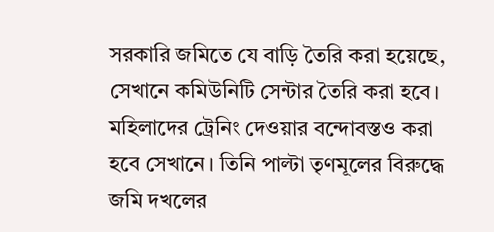সরকারি জমিতে যে বাড়ি তৈরি করা হয়েছে, সেখানে কমিউনিটি সেন্টার তৈরি করা হবে। মহিলাদের ট্রেনিং দেওয়ার বন্দোবস্তও করা হবে সেখানে। তিনি পাল্টা তৃণমূলের বিরুদ্ধে জমি দখলের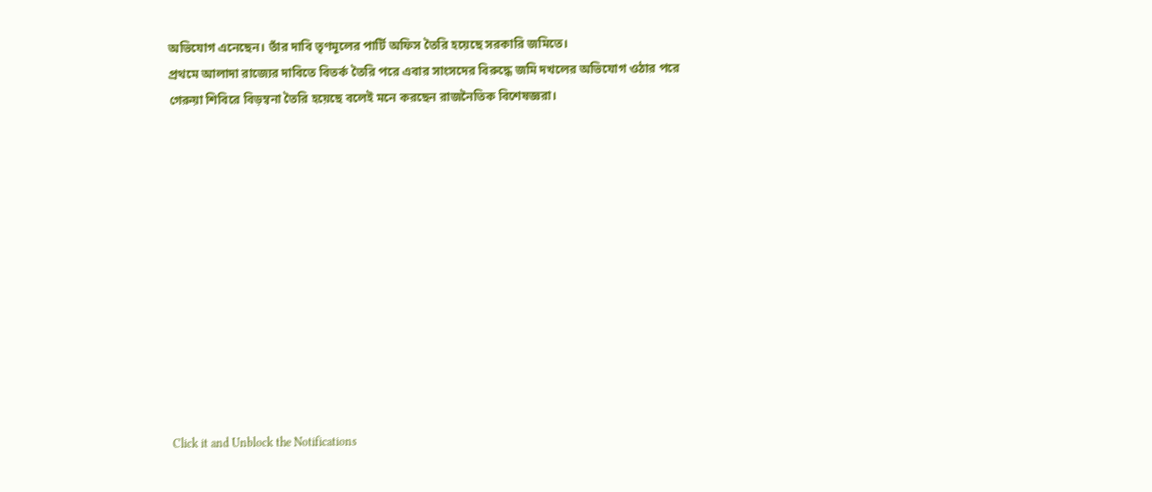অভিযোগ এনেছেন। তাঁর দাবি তৃণমূলের পার্টি অফিস তৈরি হয়েছে সরকারি জমিতে।
প্রথমে আলাদা রাজ্যের দাবিতে বিতর্ক তৈরি পরে এবার সাংসদের বিরুদ্ধে জমি দখলের অভিযোগ ওঠার পরে গেরুয়া শিবিরে বিড়ম্বনা তৈরি হয়েছে বলেই মনে করছেন রাজনৈতিক বিশেষজ্ঞরা।












Click it and Unblock the Notifications